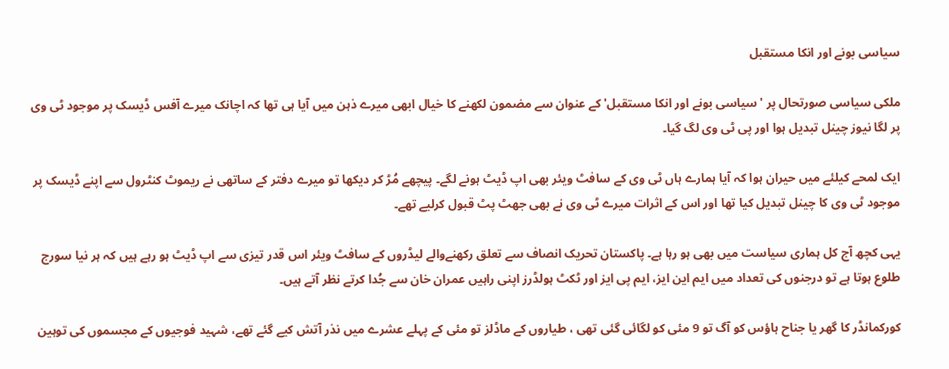سیاسی بونے اور انکا مستقبل

ملکی سیاسی صورتحال پر 'سیاسی بونے اور انکا مستقبل' کے عنوان سے مضمون لکھنے کا خیال ابھی میرے ذہن میں آیا ہی تھا کہ اچانک میرے آفس ڈیسک پر موجود ٹی وی پر لگا نیوز چینل تبدیل ہوا اور پی ٹی وی لگ گیا۔

ایک لمحے کیلئے میں حیران ہوا کہ آیا ہمارے ہاں ٹی وی کے سافٹ ویئر بھی اپ ڈیٹ ہونے لگے۔ پیچھے مُڑ کر دیکھا تو میرے دفتر کے ساتھی نے ریموٹ کنٹرول سے اپنے ڈیسک پر موجود ٹی وی کا چینل تبدیل کیا تھا اور اس کے اثرات میرے ٹی وی نے بھی جھٹ پٹ قبول کرلیے تھے۔

یہی کچھ آج کل ہماری سیاست میں بھی ہو رہا ہے۔ پاکستان تحریک انصاف سے تعلق رکھنےوالے لیڈروں کے سافٹ ویئر اس قدر تیزی سے اپ ڈیٹ ہو رہے ہیں کہ ہر نیا سورج طلوع ہوتا ہے تو درجنوں کی تعداد میں ایم این ایز، ایم پی ایز اور ٹکٹ ہولڈرز اپنی راہیں عمران خان سے جُدا کرتے نظر آتے ہیں۔

کورکمانڈر کا گھر یا جناح ہاؤس کو آگ تو 9 مئی کو لگائی گئی تھی ، طیاروں کے ماڈلز تو مئی کے پہلے عشرے میں نذر آتش کیے گئے تھے، شہید فوجیوں کے مجسموں کی توہین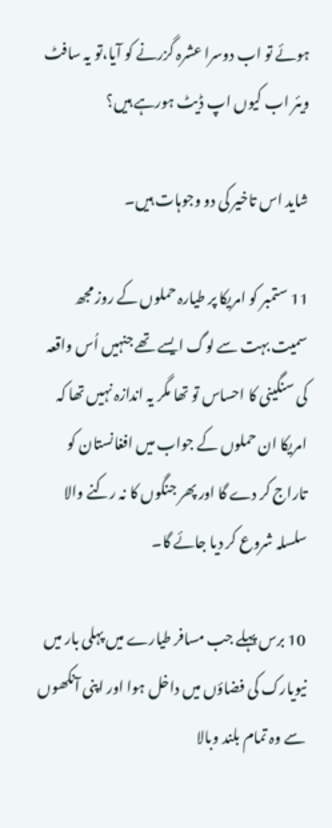ہوئے تو اب دوسرا عشرہ گزرنے کو آیا،تو یہ سافٹ ویئر اب کیوں اپ ڈیٹ ہورہے ہیں؟

شاید اس تاخیر کی دو وجوہات ہیں۔

11 ستمبر کو امریکا پر طیارہ حملوں کے روز مجھ سمیت بہت سے لوگ ایسے تھے جنہیں اُس واقعہ کی سنگینی کا احساس تو تھا مگر یہ اندازہ نہیں تھا کہ امریکا ان حملوں کے جواب میں افغانستان کو تاراج کر دے گا اور پھر جنگوں کا نہ رکنے والا سلسلہ شروع کر دیا جائے گا۔

10 برس پہلے جب مسافر طیارے میں پہلی بار میں نیویارک کی فضاؤں میں داخل ہوا اور اپنی آنکھوں سے وہ تمام بلند وبالا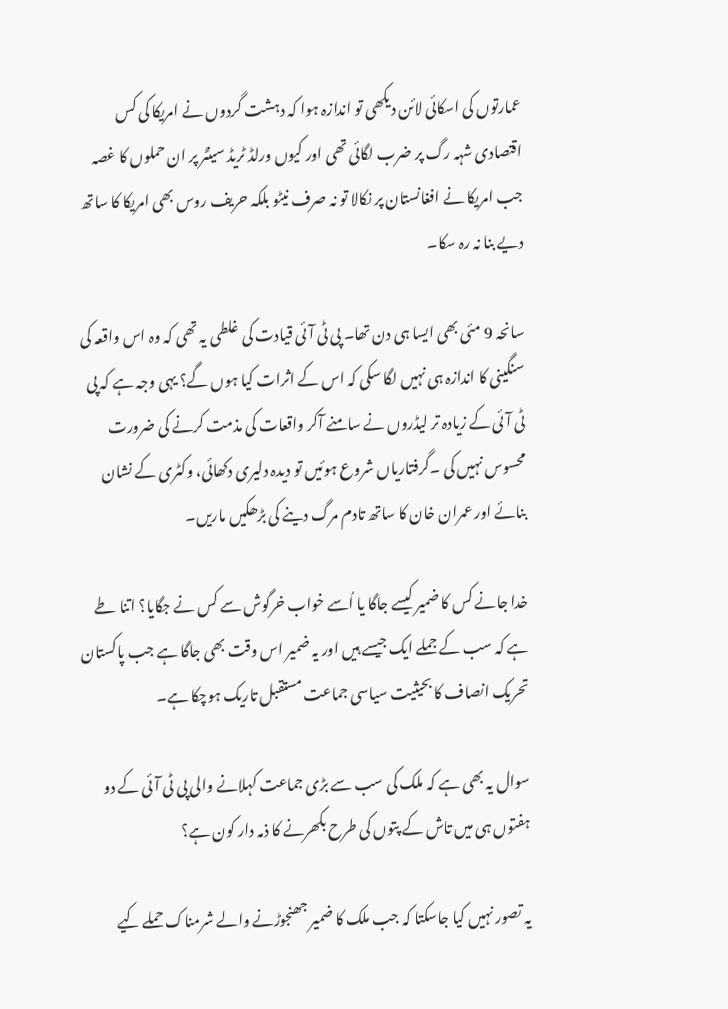عمارتوں کی اسکائی لائن دیکھی تو اندازہ ہوا کہ دہشت گردوں نے امریکا کی کس اقتصادی شہہ رگ پر ضرب لگائی تھی اور کیوں ورلڈ ٹریڈ سینٹر پر ان حملوں کا غصہ جب امریکا نے افغانستان پر نکالا تو نہ صرف نیٹو بلکہ حریف روس بھی امریکا کا ساتھ دیے بنا نہ رہ سکا۔

سانحہ 9 مئی بھی ایسا ہی دن تھا۔ پی ٹی آئی قیادت کی غلطی یہ تھی کہ وہ اس واقعہ کی سنگینی کا اندازہ ہی نہیں لگا سکی کہ اس کے اثرات کیا ہوں گے؟ یہی وجہ ہے کہ پی ٹی آئی کے زیادہ تر لیڈروں نے سامنے آکر واقعات کی مذمت کرنے کی ضرورت محسوس نہیں کی ۔گرفتاریاں شروع ہوئیں تو دیدہ دلیری دکھائی، وکٹری کے نشان بنائے اور عمران خان کا ساتھ تادم مرگ دینے کی بڑھکیں ماریں۔

خدا جانے کس کا ضمیر کیسے جاگا یا اُسے خواب خرگوش سے کس نے جگایا؟ اتنا طے ہے کہ سب کے جملے ایک جیسے ہیں اور یہ ضمیر اس وقت بھی جاگا ہے جب پاکستان تحریک انصاف کا بحیثیت سیاسی جماعت مستقبل تاریک ہوچکا ہے۔

سوال یہ بھی ہے کہ ملک کی سب سے بڑی جماعت کہلانے والی پی ٹی آئی کے دو ہفتوں ہی میں تاش کے پتوں کی طرح بکھرنے کا ذمہ دار کون ہے؟

یہ تصور نہیں کیا جاسکتا کہ جب ملک کا ضمیر جھنجوڑنے والے شرمناک حملے کیے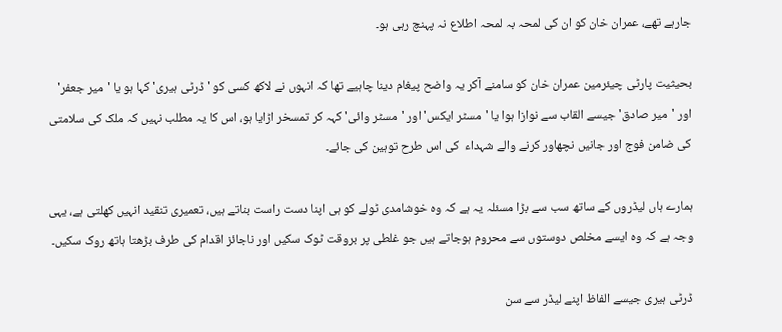جارہے تھے، عمران خان کو ان کی لمحہ بہ لمحہ اطلاع نہ پہنچ رہی ہو۔

بحیثیت پارٹی چیئرمین عمران خان کو سامنے آکر یہ واضح پیغام دینا چاہیے تھا کہ انہوں نے لاکھ کسی کو 'ڈرٹی ہیری' کہا ہو یا 'میر جعفر' اور 'میر صادق' جیسے القاب سے نوازا ہوا یا 'مسٹر ایکس' اور 'مسٹر وائی' کہہ کر تمسخر اڑایا ہو، اس کا یہ مطلب نہیں کہ ملک کی سلامتی کی ضامن فوج اور جانیں نچھاور کرنے والے شہداء  کی اس طرح توہین کی جائے۔

ہمارے ہاں لیڈروں کے ساتھ سب سے بڑا مسئلہ یہ ہے کہ وہ خوشامدی ٹولے کو ہی اپنا دست راست بناتے ہیں، تعمیری تنقید انہیں کھلتی ہے، یہی وجہ ہے کہ وہ ایسے مخلص دوستوں سے محروم ہوجاتے ہیں جو غلطی پر بروقت ٹوک سکیں اور ناجائز اقدام کی طرف بڑھتا ہاتھ روک سکیں۔

ڈرٹی ہیری جیسے الفاظ اپنے لیڈر سے سن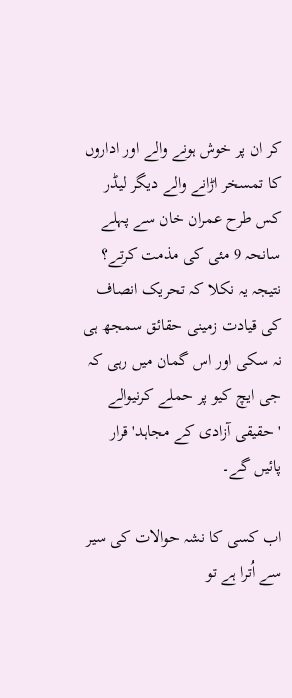کر ان پر خوش ہونے والے اور اداروں کا تمسخر اڑانے والے دیگر لیڈر کس طرح عمران خان سے پہلے سانحہ 9 مئی کی مذمت کرتے؟ نتیجہ یہ نکلا کہ تحریک انصاف کی قیادت زمینی حقائق سمجھ ہی نہ سکی اور اس گمان میں رہی کہ جی ایچ کیو پر حملے کرنیوالے 'حقیقی آزادی کے مجاہد'قرار پائیں گے۔

اب کسی کا نشہ حوالات کی سیر سے اُترا ہے تو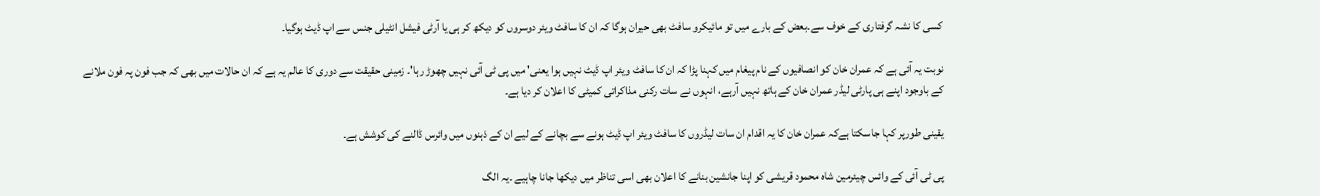کسی کا نشہ گرفتاری کے خوف سے۔بعض کے بارے میں تو مائیکرو سافٹ بھی حیران ہوگا کہ ان کا سافٹ ویئر دوسروں کو دیکھ کر ہی یا آرٹی فیشل انٹیلی جنس سے اپ ڈیٹ ہوگیا۔

نوبت یہ آئی ہے کہ عمران خان کو انصافیوں کے نام پیغام میں کہنا پڑا کہ ان کا سافٹ ویئر اپ ڈیٹ نہیں ہوا یعنی' میں پی ٹی آئی نہیں چھوڑ رہا'۔ زمینی حقیقت سے دوری کا عالم یہ ہے کہ ان حالات میں بھی کہ جب فون پہ فون ملانے کے باوجود اپنے ہی پارٹی لیڈر عمران خان کے ہاتھ نہیں آرہے، انہوں نے سات رکنی مذاکراتی کمیٹی کا اعلان کر دیا ہے۔

یقینی طورپر کہا جاسکتا ہےکہ عمران خان کا یہ اقدام ان سات لیڈروں کا سافٹ ویئر اپ ڈیٹ ہونے سے بچانے کے لیے ان کے ذہنوں میں وائرس ڈالنے کی کوشش ہے۔

پی ٹی آئی کے وائس چیئرمین شاہ محمود قریشی کو اپنا جانشین بنانے کا اعلان بھی اسی تناظر میں دیکھا جانا چاہیے ۔یہ الگ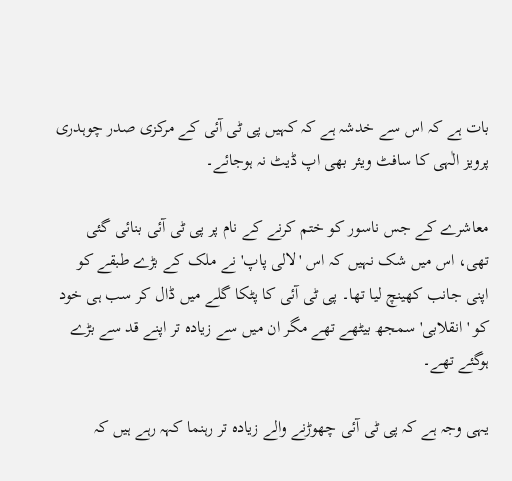بات ہے کہ اس سے خدشہ ہے کہ کہیں پی ٹی آئی کے مرکزی صدر چوہدری پرویز الٰہی کا سافٹ ویئر بھی اپ ڈیٹ نہ ہوجائے۔

معاشرے کے جس ناسور کو ختم کرنے کے نام پر پی ٹی آئی بنائی گئی تھی، اس میں شک نہیں کہ اس 'لالی پاپ' نے ملک کے بڑے طبقے کو اپنی جانب کھینچ لیا تھا۔ پی ٹی آئی کا پٹکا گلے میں ڈال کر سب ہی خود کو 'انقلابی' سمجھ بیٹھے تھے مگر ان میں سے زیادہ تر اپنے قد سے بڑے ہوگئے تھے۔

یہی وجہ ہے کہ پی ٹی آئی چھوڑنے والے زیادہ تر رہنما کہہ رہے ہیں کہ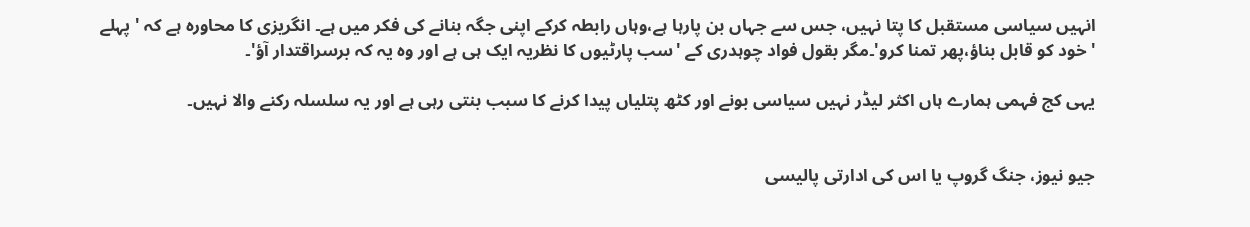انہیں سیاسی مستقبل کا پتا نہیں، جس سے جہاں بن پارہا ہے،وہاں رابطہ کرکے اپنی جگہ بنانے کی فکر میں ہے۔ انگریزی کا محاورہ ہے کہ ' پہلے 'خود کو قابل بناؤ،پھر تمنا کرو'۔مگر بقول فواد چوہدری کے 'سب پارٹیوں کا نظریہ ایک ہی ہے اور وہ یہ کہ برسراقتدار آؤ'۔

یہی کج فہمی ہمارے ہاں اکثر لیڈر نہیں سیاسی بونے اور کٹھ پتلیاں پیدا کرنے کا سبب بنتی رہی ہے اور یہ سلسلہ رکنے والا نہیں۔


جیو نیوز، جنگ گروپ یا اس کی ادارتی پالیسی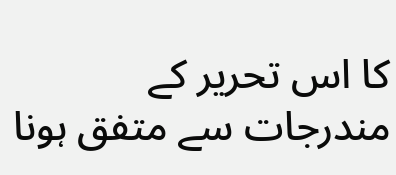کا اس تحریر کے مندرجات سے متفق ہونا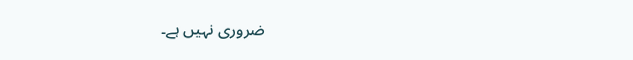ضروری نہیں ہے۔